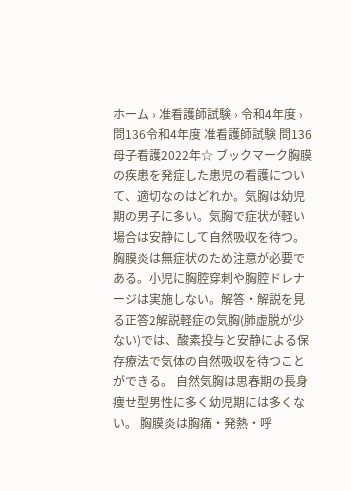ホーム › 准看護師試験 › 令和4年度 › 問136令和4年度 准看護師試験 問136母子看護2022年☆ ブックマーク胸膜の疾患を発症した患児の看護について、適切なのはどれか。気胸は幼児期の男子に多い。気胸で症状が軽い場合は安静にして自然吸収を待つ。胸膜炎は無症状のため注意が必要である。小児に胸腔穿刺や胸腔ドレナージは実施しない。解答・解説を見る正答2解説軽症の気胸(肺虚脱が少ない)では、酸素投与と安静による保存療法で気体の自然吸収を待つことができる。 自然気胸は思春期の長身痩せ型男性に多く幼児期には多くない。 胸膜炎は胸痛・発熱・呼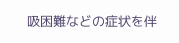吸困難などの症状を伴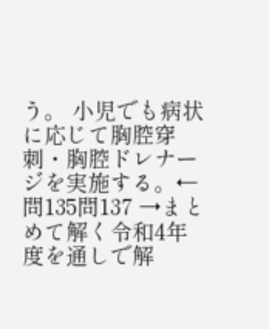う。 小児でも病状に応じて胸腔穿刺・胸腔ドレナージを実施する。← 問135問137 →まとめて解く令和4年度を通しで解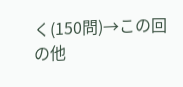く(150問)→この回の他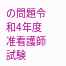の問題令和4年度 准看護師試験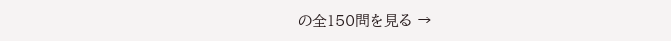の全150問を見る →